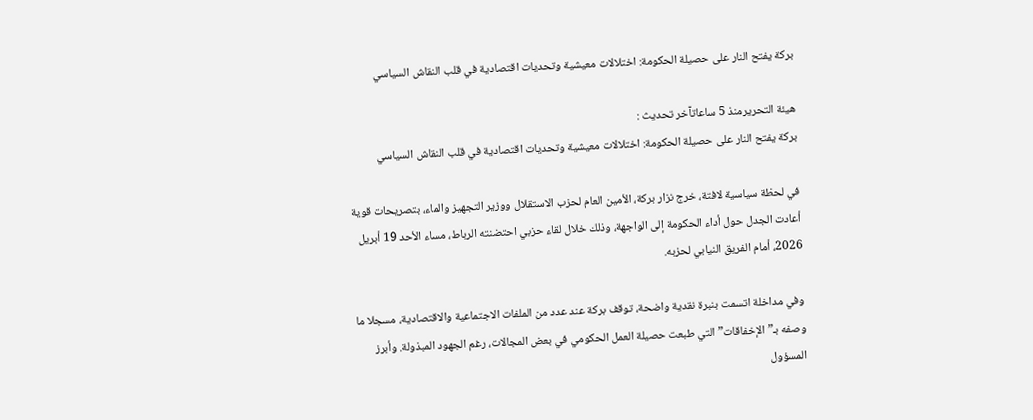بركة يفتح النار على حصيلة الحكومة: اختلالات معيشية وتحديات اقتصادية في قلب النقاش السياسي

هيئة التحريرمنذ 5 ساعاتآخر تحديث :
بركة يفتح النار على حصيلة الحكومة: اختلالات معيشية وتحديات اقتصادية في قلب النقاش السياسي

في لحظة سياسية لافتة، خرج نزار بركة، الأمين العام لحزب الاستقلال ووزير التجهيز والماء، بتصريحات قوية أعادت الجدل حول أداء الحكومة إلى الواجهة، وذلك خلال لقاء حزبي احتضنته الرباط، مساء الأحد 19 أبريل 2026، أمام الفريق النيابي لحزبه.

وفي مداخلة اتسمت بنبرة نقدية واضحة، توقف بركة عند عدد من الملفات الاجتماعية والاقتصادية، مسجلا ما وصفه بـ”الإخفاقات” التي طبعت حصيلة العمل الحكومي في بعض المجالات، رغم الجهود المبذولة. وأبرز المسؤول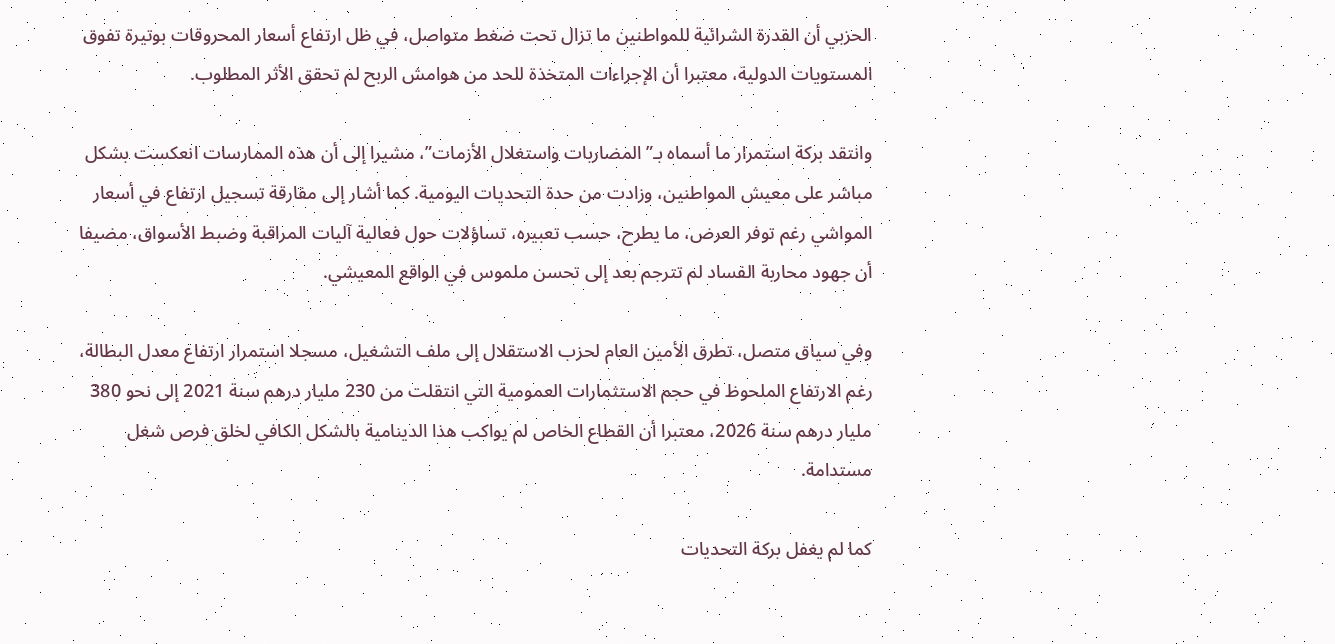الحزبي أن القدرة الشرائية للمواطنين ما تزال تحت ضغط متواصل، في ظل ارتفاع أسعار المحروقات بوتيرة تفوق المستويات الدولية، معتبرا أن الإجراءات المتخذة للحد من هوامش الربح لم تحقق الأثر المطلوب.

وانتقد بركة استمرار ما أسماه بـ”المضاربات واستغلال الأزمات”، مشيرا إلى أن هذه الممارسات انعكست بشكل مباشر على معيش المواطنين، وزادت من حدة التحديات اليومية. كما أشار إلى مفارقة تسجيل ارتفاع في أسعار المواشي رغم توفر العرض، ما يطرح، حسب تعبيره، تساؤلات حول فعالية آليات المراقبة وضبط الأسواق، مضيفا أن جهود محاربة الفساد لم تترجم بعد إلى تحسن ملموس في الواقع المعيشي.

وفي سياق متصل، تطرق الأمين العام لحزب الاستقلال إلى ملف التشغيل، مسجلا استمرار ارتفاع معدل البطالة، رغم الارتفاع الملحوظ في حجم الاستثمارات العمومية التي انتقلت من 230 مليار درهم سنة 2021 إلى نحو 380 مليار درهم سنة 2026، معتبرا أن القطاع الخاص لم يواكب هذا الدينامية بالشكل الكافي لخلق فرص شغل مستدامة.

كما لم يغفل بركة التحديات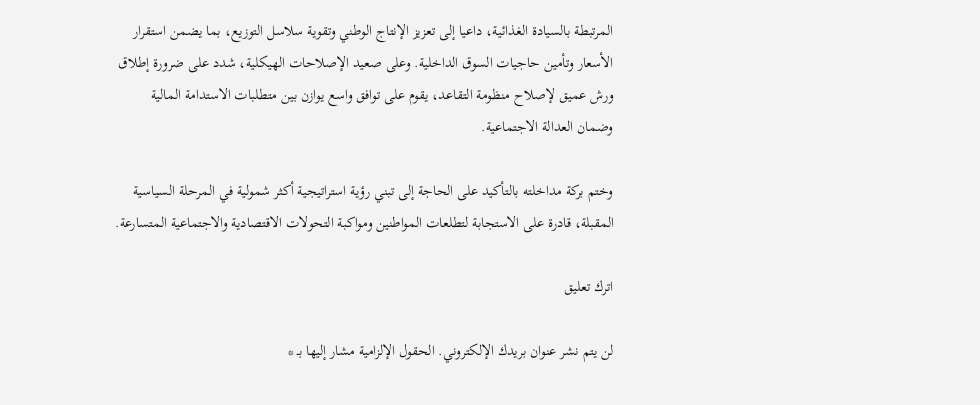المرتبطة بالسيادة الغذائية، داعيا إلى تعزيز الإنتاج الوطني وتقوية سلاسل التوزيع، بما يضمن استقرار الأسعار وتأمين حاجيات السوق الداخلية. وعلى صعيد الإصلاحات الهيكلية، شدد على ضرورة إطلاق ورش عميق لإصلاح منظومة التقاعد، يقوم على توافق واسع يوازن بين متطلبات الاستدامة المالية وضمان العدالة الاجتماعية.

وختم بركة مداخلته بالتأكيد على الحاجة إلى تبني رؤية استراتيجية أكثر شمولية في المرحلة السياسية المقبلة، قادرة على الاستجابة لتطلعات المواطنين ومواكبة التحولات الاقتصادية والاجتماعية المتسارعة.

اترك تعليق

لن يتم نشر عنوان بريدك الإلكتروني. الحقول الإلزامية مشار إليها بـ *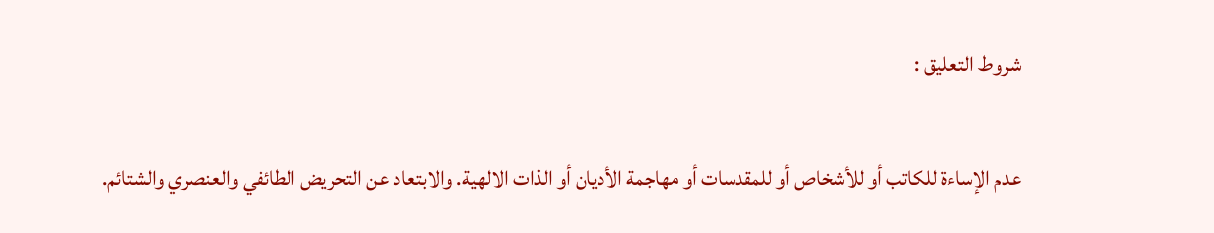شروط التعليق :

عدم الإساءة للكاتب أو للأشخاص أو للمقدسات أو مهاجمة الأديان أو الذات الالهية. والابتعاد عن التحريض الطائفي والعنصري والشتائم.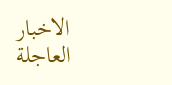الاخبار العاجلة